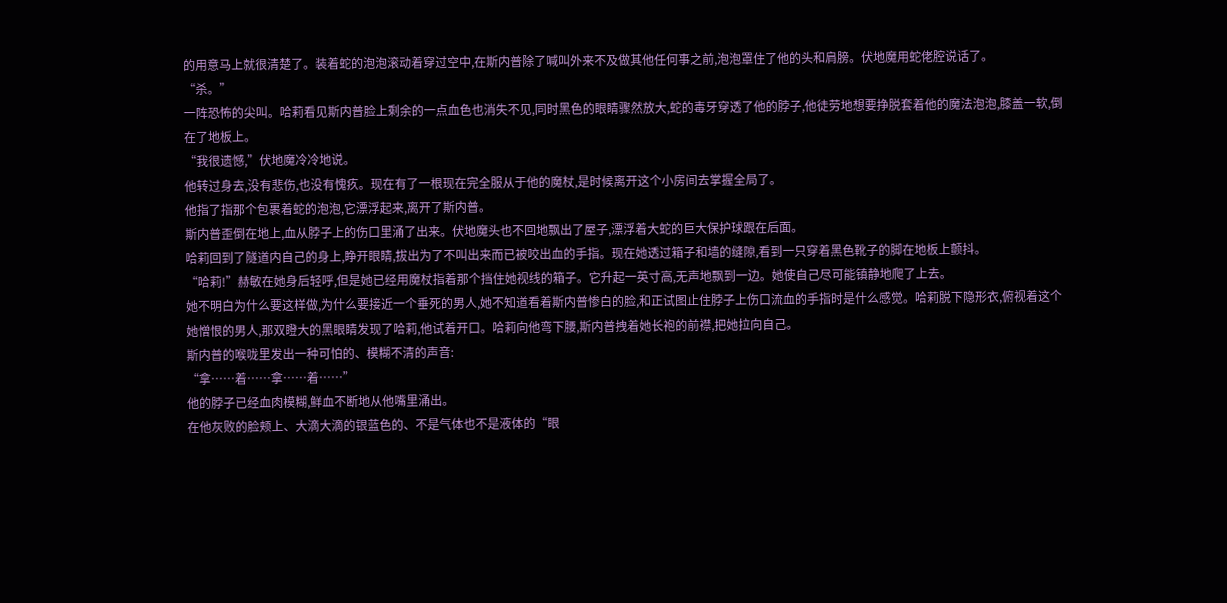的用意马上就很清楚了。装着蛇的泡泡滚动着穿过空中,在斯内普除了喊叫外来不及做其他任何事之前,泡泡罩住了他的头和肩膀。伏地魔用蛇佬腔说话了。
“杀。”
一阵恐怖的尖叫。哈莉看见斯内普脸上剩余的一点血色也消失不见,同时黑色的眼睛骤然放大,蛇的毒牙穿透了他的脖子,他徒劳地想要挣脱套着他的魔法泡泡,膝盖一软,倒在了地板上。
“我很遗憾,”伏地魔冷冷地说。
他转过身去,没有悲伤,也没有愧疚。现在有了一根现在完全服从于他的魔杖,是时候离开这个小房间去掌握全局了。
他指了指那个包裹着蛇的泡泡,它漂浮起来,离开了斯内普。
斯内普歪倒在地上,血从脖子上的伤口里涌了出来。伏地魔头也不回地飘出了屋子,漂浮着大蛇的巨大保护球跟在后面。
哈莉回到了隧道内自己的身上,睁开眼睛,拔出为了不叫出来而已被咬出血的手指。现在她透过箱子和墙的缝隙,看到一只穿着黑色靴子的脚在地板上颤抖。
“哈莉!”赫敏在她身后轻呼,但是她已经用魔杖指着那个挡住她视线的箱子。它升起一英寸高,无声地飘到一边。她使自己尽可能镇静地爬了上去。
她不明白为什么要这样做,为什么要接近一个垂死的男人,她不知道看着斯内普惨白的脸,和正试图止住脖子上伤口流血的手指时是什么感觉。哈莉脱下隐形衣,俯视着这个她憎恨的男人,那双瞪大的黑眼睛发现了哈莉,他试着开口。哈莉向他弯下腰,斯内普拽着她长袍的前襟,把她拉向自己。
斯内普的喉咙里发出一种可怕的、模糊不清的声音:
“拿……着……拿……着……”
他的脖子已经血肉模糊,鲜血不断地从他嘴里涌出。
在他灰败的脸颊上、大滴大滴的银蓝色的、不是气体也不是液体的“眼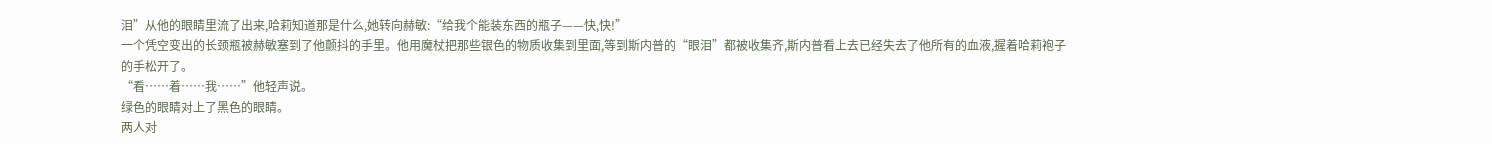泪”从他的眼睛里流了出来,哈莉知道那是什么,她转向赫敏:“给我个能装东西的瓶子——快,快!”
一个凭空变出的长颈瓶被赫敏塞到了他颤抖的手里。他用魔杖把那些银色的物质收集到里面,等到斯内普的“眼泪”都被收集齐,斯内普看上去已经失去了他所有的血液,握着哈莉袍子的手松开了。
“看……着……我……”他轻声说。
绿色的眼睛对上了黑色的眼睛。
两人对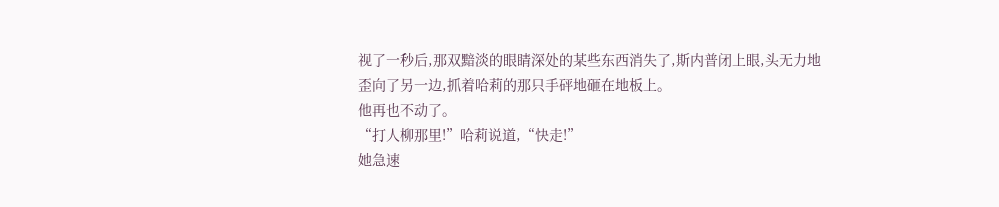视了一秒后,那双黯淡的眼睛深处的某些东西消失了,斯内普闭上眼,头无力地歪向了另一边,抓着哈莉的那只手砰地砸在地板上。
他再也不动了。
“打人柳那里!”哈莉说道,“快走!”
她急速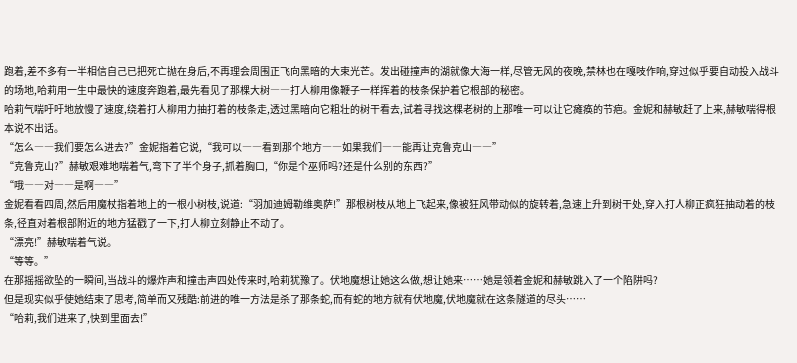跑着,差不多有一半相信自己已把死亡抛在身后,不再理会周围正飞向黑暗的大束光芒。发出碰撞声的湖就像大海一样,尽管无风的夜晚,禁林也在嘎吱作响,穿过似乎要自动投入战斗的场地,哈莉用一生中最快的速度奔跑着,最先看见了那棵大树――打人柳用像鞭子一样挥着的枝条保护着它根部的秘密。
哈莉气喘吁吁地放慢了速度,绕着打人柳用力抽打着的枝条走,透过黑暗向它粗壮的树干看去,试着寻找这棵老树的上那唯一可以让它瘫痪的节疤。金妮和赫敏赶了上来,赫敏喘得根本说不出话。
“怎么――我们要怎么进去?”金妮指着它说,“我可以――看到那个地方――如果我们――能再让克鲁克山――”
“克鲁克山?”赫敏艰难地喘着气,弯下了半个身子,抓着胸口,“你是个巫师吗?还是什么别的东西?”
“哦――对――是啊――”
金妮看看四周,然后用魔杖指着地上的一根小树枝,说道:“羽加迪姆勒维奥萨!”那根树枝从地上飞起来,像被狂风带动似的旋转着,急速上升到树干处,穿入打人柳正疯狂抽动着的枝条,径直对着根部附近的地方猛戳了一下,打人柳立刻静止不动了。
“漂亮!”赫敏喘着气说。
“等等。”
在那摇摇欲坠的一瞬间,当战斗的爆炸声和撞击声四处传来时,哈莉犹豫了。伏地魔想让她这么做,想让她来……她是领着金妮和赫敏跳入了一个陷阱吗?
但是现实似乎使她结束了思考,简单而又残酷:前进的唯一方法是杀了那条蛇,而有蛇的地方就有伏地魔,伏地魔就在这条隧道的尽头……
“哈莉,我们进来了,快到里面去!”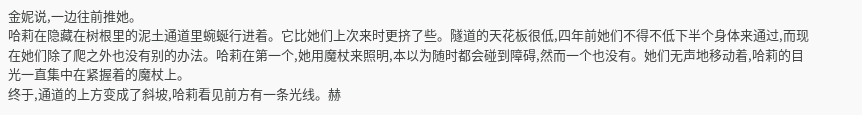金妮说,一边往前推她。
哈莉在隐藏在树根里的泥土通道里蜿蜒行进着。它比她们上次来时更挤了些。隧道的天花板很低,四年前她们不得不低下半个身体来通过,而现在她们除了爬之外也没有别的办法。哈莉在第一个,她用魔杖来照明,本以为随时都会碰到障碍,然而一个也没有。她们无声地移动着,哈莉的目光一直集中在紧握着的魔杖上。
终于,通道的上方变成了斜坡,哈莉看见前方有一条光线。赫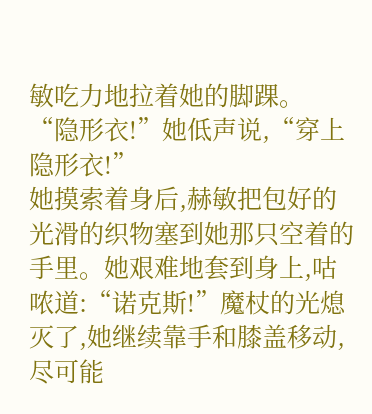敏吃力地拉着她的脚踝。
“隐形衣!”她低声说,“穿上隐形衣!”
她摸索着身后,赫敏把包好的光滑的织物塞到她那只空着的手里。她艰难地套到身上,咕哝道:“诺克斯!”魔杖的光熄灭了,她继续靠手和膝盖移动,尽可能